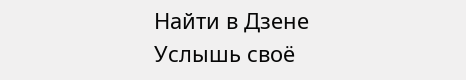Найти в Дзене
Услышь своё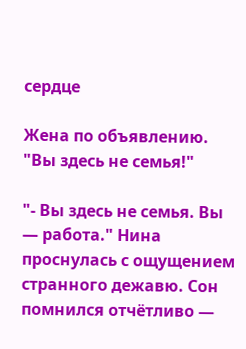сердце

Жена по объявлению. "Вы здесь не семья!"

"- Вы здесь не семья. Вы — работа." Нина проснулась с ощущением странного дежавю. Сон помнился отчётливо —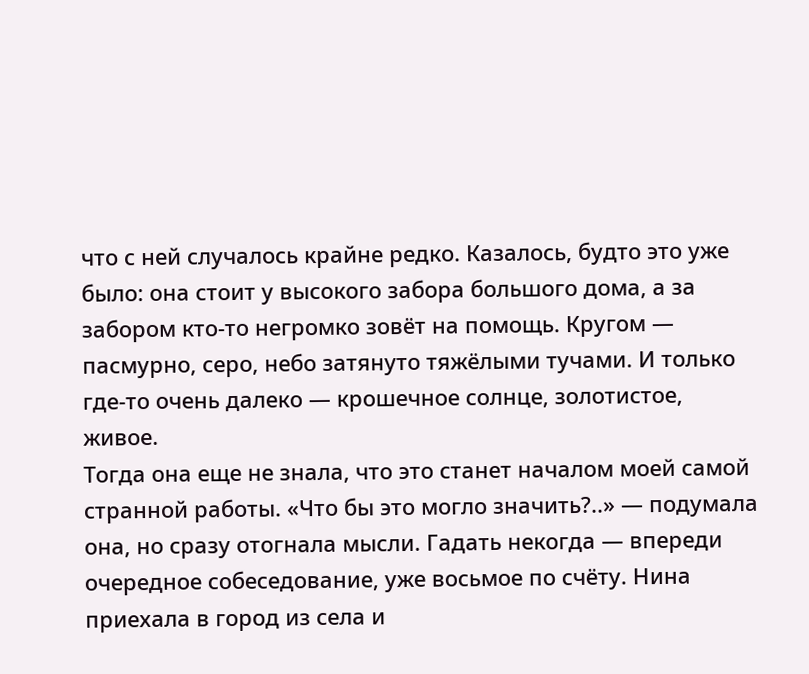что с ней случалось крайне редко. Казалось, будто это уже было: она стоит у высокого забора большого дома, а за забором кто-то негромко зовёт на помощь. Кругом — пасмурно, серо, небо затянуто тяжёлыми тучами. И только где-то очень далеко — крошечное солнце, золотистое, живое.
Тогда она еще не знала, что это станет началом моей самой странной работы. «Что бы это могло значить?..» — подумала она, но сразу отогнала мысли. Гадать некогда — впереди очередное собеседование, уже восьмое по счёту. Нина приехала в город из села и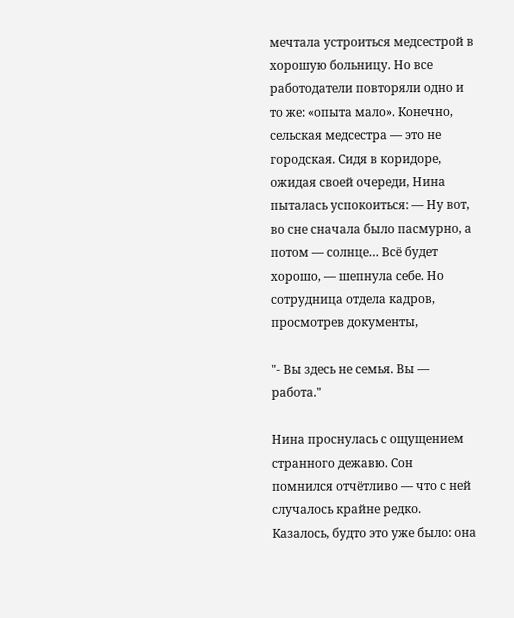мечтала устроиться медсестрой в хорошую больницу. Но все работодатели повторяли одно и то же: «опыта мало». Конечно, сельская медсестра — это не городская. Сидя в коридоре, ожидая своей очереди, Нина пыталась успокоиться: — Ну вот, во сне сначала было пасмурно, а потом — солнце… Всё будет хорошо, — шепнула себе. Но сотрудница отдела кадров, просмотрев документы,

"- Вы здесь не семья. Вы — работа."

Нина проснулась с ощущением странного дежавю. Сон помнился отчётливо — что с ней случалось крайне редко. Казалось, будто это уже было: она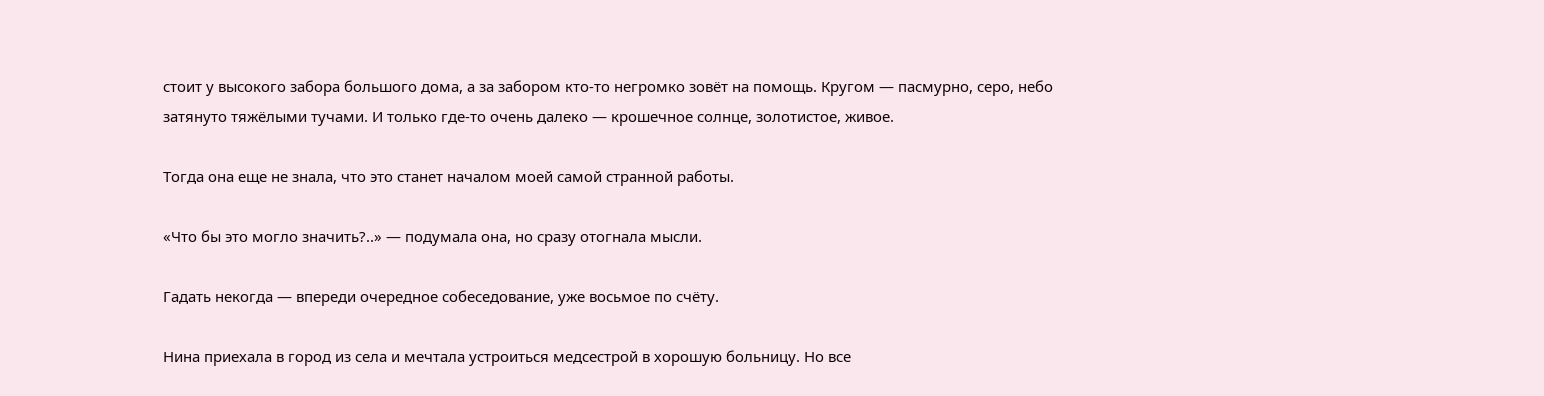стоит у высокого забора большого дома, а за забором кто-то негромко зовёт на помощь. Кругом — пасмурно, серо, небо затянуто тяжёлыми тучами. И только где-то очень далеко — крошечное солнце, золотистое, живое.

Тогда она еще не знала, что это станет началом моей самой странной работы.

«Что бы это могло значить?..» — подумала она, но сразу отогнала мысли.

Гадать некогда — впереди очередное собеседование, уже восьмое по счёту.

Нина приехала в город из села и мечтала устроиться медсестрой в хорошую больницу. Но все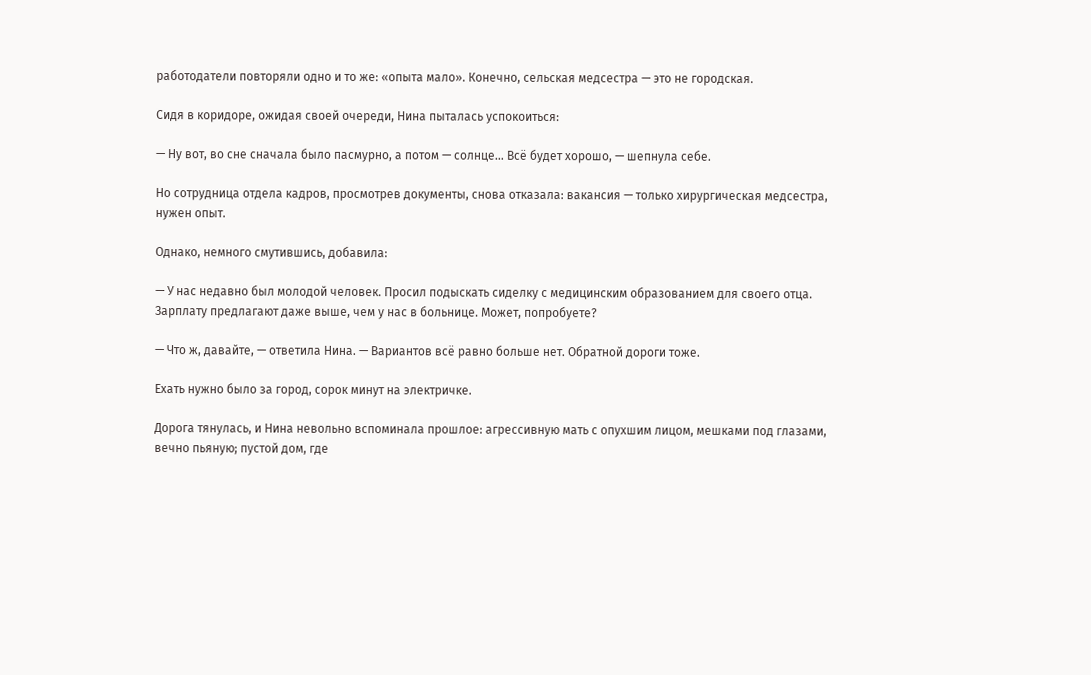работодатели повторяли одно и то же: «опыта мало». Конечно, сельская медсестра — это не городская.

Сидя в коридоре, ожидая своей очереди, Нина пыталась успокоиться:

— Ну вот, во сне сначала было пасмурно, а потом — солнце… Всё будет хорошо, — шепнула себе.

Но сотрудница отдела кадров, просмотрев документы, снова отказала: вакансия — только хирургическая медсестра, нужен опыт.

Однако, немного смутившись, добавила:

— У нас недавно был молодой человек. Просил подыскать сиделку с медицинским образованием для своего отца. Зарплату предлагают даже выше, чем у нас в больнице. Может, попробуете?

— Что ж, давайте, — ответила Нина. — Вариантов всё равно больше нет. Обратной дороги тоже.

Ехать нужно было за город, сорок минут на электричке.

Дорога тянулась, и Нина невольно вспоминала прошлое: агрессивную мать с опухшим лицом, мешками под глазами, вечно пьяную; пустой дом, где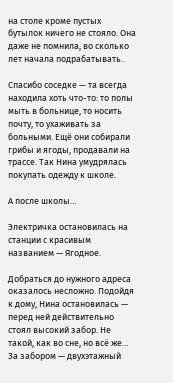на столе кроме пустых бутылок ничего не стояло. Она даже не помнила, во сколько лет начала подрабатывать.

Спасибо соседке — та всегда находила хоть что-то: то полы мыть в больнице, то носить почту, то ухаживать за больными. Ещё они собирали грибы и ягоды, продавали на трассе. Так Нина умудрялась покупать одежду к школе.

А после школы…

Электричка остановилась на станции с красивым названием — Ягодное.

Добраться до нужного адреса оказалось несложно. Подойдя к дому, Нина остановилась — перед ней действительно стоял высокий забор. Не такой, как во сне, но всё же… За забором — двухэтажный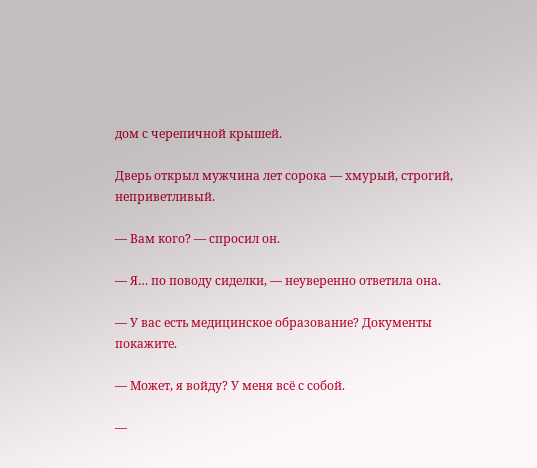дом с черепичной крышей.

Дверь открыл мужчина лет сорока — хмурый, строгий, неприветливый.

— Вам кого? — спросил он.

— Я… по поводу сиделки, — неуверенно ответила она.

— У вас есть медицинское образование? Документы покажите.

— Может, я войду? У меня всё с собой.

—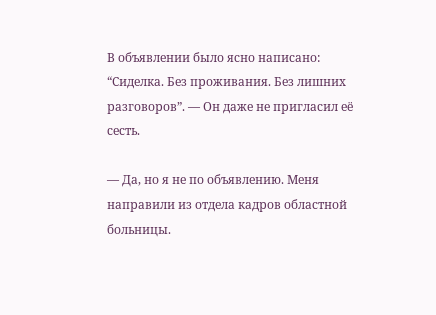В объявлении было ясно написано: “Сиделка. Без проживания. Без лишних разговоров”. — Он даже не пригласил её сесть.

— Да, но я не по объявлению. Меня направили из отдела кадров областной больницы.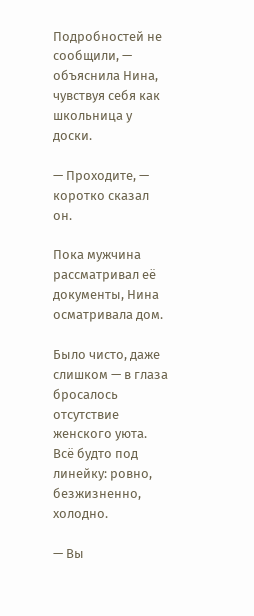Подробностей не сообщили, — объяснила Нина, чувствуя себя как школьница у доски.

— Проходите, — коротко сказал он.

Пока мужчина рассматривал её документы, Нина осматривала дом.

Было чисто, даже слишком — в глаза бросалось отсутствие женского уюта. Всё будто под линейку: ровно, безжизненно, холодно.

— Вы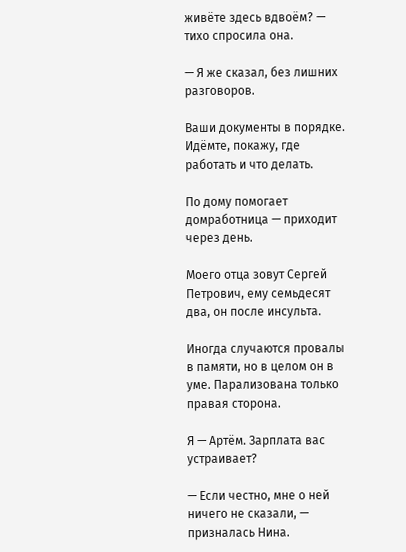живёте здесь вдвоём? — тихо спросила она.

— Я же сказал, без лишних разговоров.

Ваши документы в порядке. Идёмте, покажу, где работать и что делать.

По дому помогает домработница — приходит через день.

Моего отца зовут Сергей Петрович, ему семьдесят два, он после инсульта.

Иногда случаются провалы в памяти, но в целом он в уме. Парализована только правая сторона.

Я — Артём. Зарплата вас устраивает?

— Если честно, мне о ней ничего не сказали, — призналась Нина.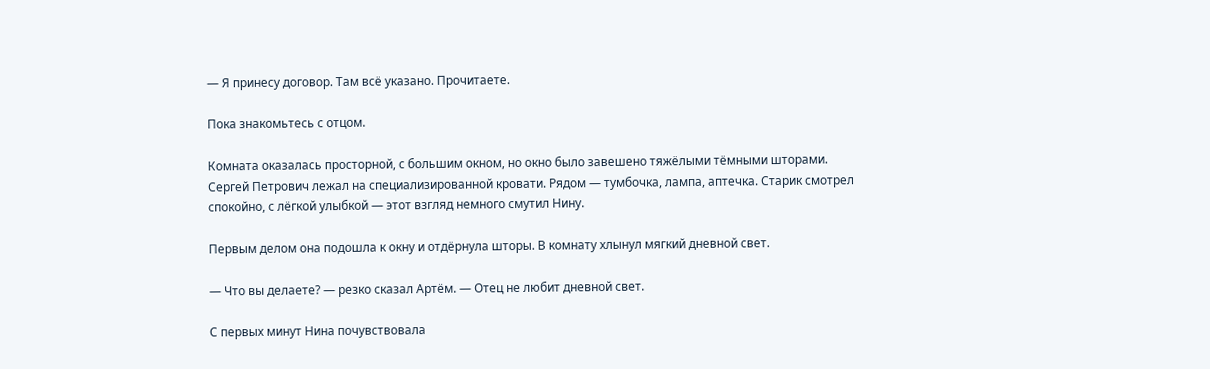— Я принесу договор. Там всё указано. Прочитаете.

Пока знакомьтесь с отцом.

Комната оказалась просторной, с большим окном, но окно было завешено тяжёлыми тёмными шторами. Сергей Петрович лежал на специализированной кровати. Рядом — тумбочка, лампа, аптечка. Старик смотрел спокойно, с лёгкой улыбкой — этот взгляд немного смутил Нину.

Первым делом она подошла к окну и отдёрнула шторы. В комнату хлынул мягкий дневной свет.

— Что вы делаете? — резко сказал Артём. — Отец не любит дневной свет.

С первых минут Нина почувствовала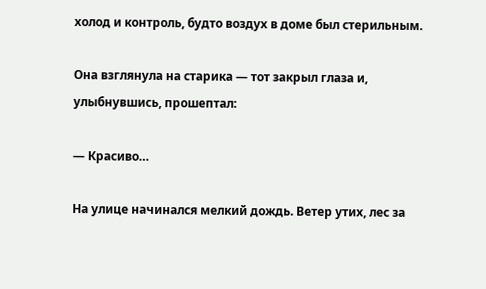холод и контроль, будто воздух в доме был стерильным.

Она взглянула на старика — тот закрыл глаза и, улыбнувшись, прошептал:

— Красиво…

На улице начинался мелкий дождь. Ветер утих, лес за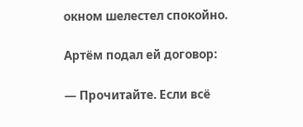окном шелестел спокойно.

Артём подал ей договор:

— Прочитайте. Если всё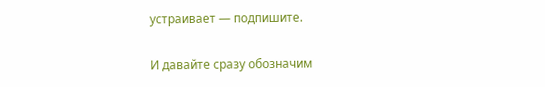устраивает — подпишите.

И давайте сразу обозначим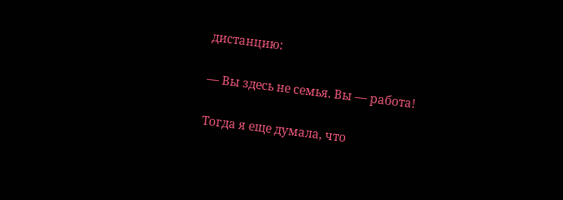дистанцию:

— Вы здесь не семья. Вы — работа!

Тогда я еще думала, что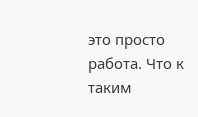это просто работа. Что к таким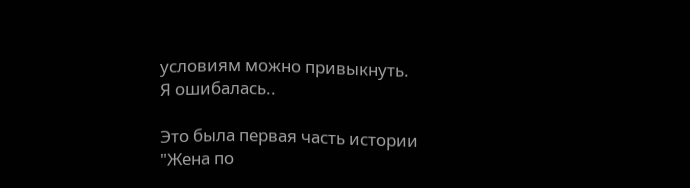условиям можно привыкнуть.
Я ошибалась..

Это была первая часть истории "Жена по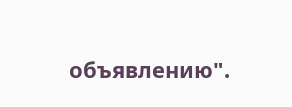объявлению".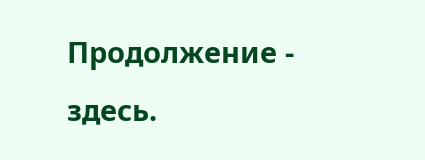Продолжение -
здесь.